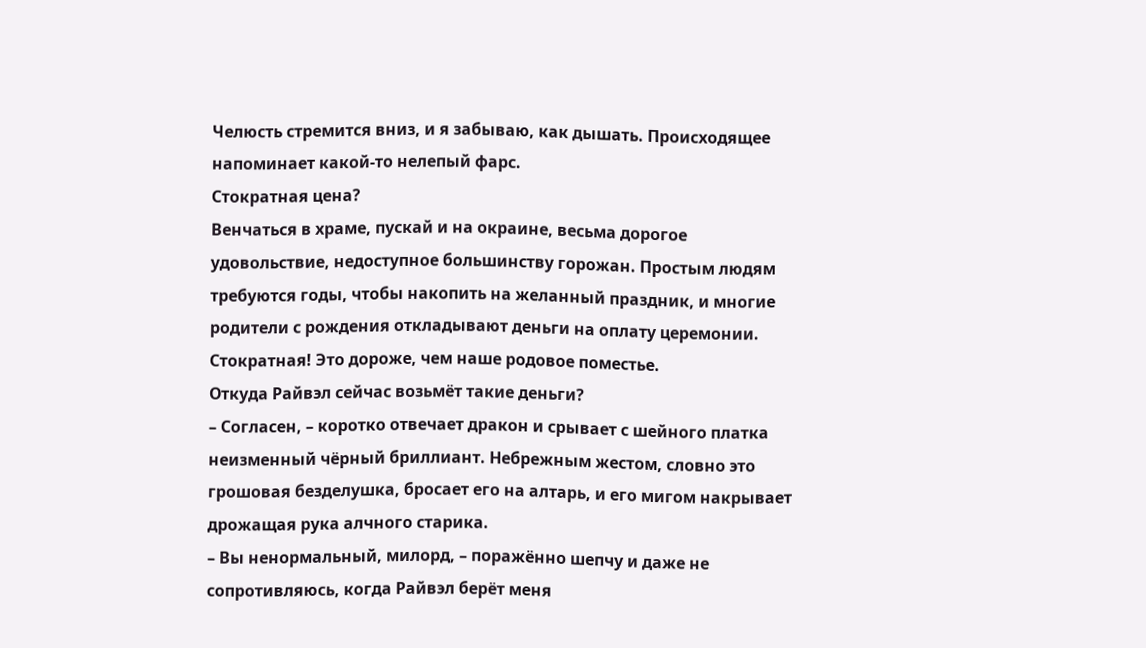Челюсть стремится вниз, и я забываю, как дышать. Происходящее напоминает какой-то нелепый фарс.
Стократная цена?
Венчаться в храме, пускай и на окраине, весьма дорогое удовольствие, недоступное большинству горожан. Простым людям требуются годы, чтобы накопить на желанный праздник, и многие родители с рождения откладывают деньги на оплату церемонии.
Стократная! Это дороже, чем наше родовое поместье.
Откуда Райвэл сейчас возьмёт такие деньги?
– Согласен, – коротко отвечает дракон и срывает с шейного платка неизменный чёрный бриллиант. Небрежным жестом, словно это грошовая безделушка, бросает его на алтарь, и его мигом накрывает дрожащая рука алчного старика.
– Вы ненормальный, милорд, – поражённо шепчу и даже не сопротивляюсь, когда Райвэл берёт меня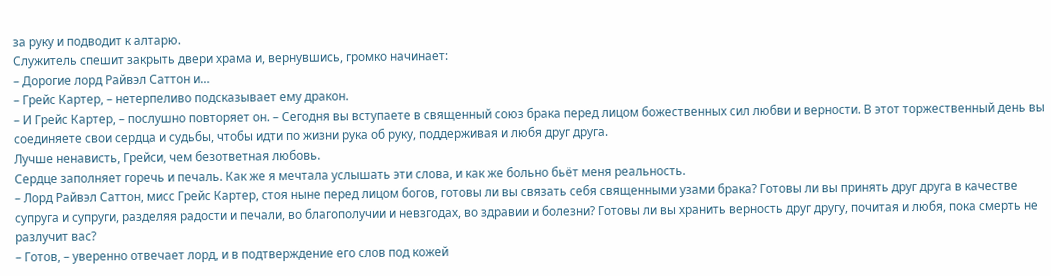за руку и подводит к алтарю.
Служитель спешит закрыть двери храма и, вернувшись, громко начинает:
– Дорогие лорд Райвэл Саттон и…
– Грейс Картер, – нетерпеливо подсказывает ему дракон.
– И Грейс Картер, – послушно повторяет он. – Сегодня вы вступаете в священный союз брака перед лицом божественных сил любви и верности. В этот торжественный день вы соединяете свои сердца и судьбы, чтобы идти по жизни рука об руку, поддерживая и любя друг друга.
Лучше ненависть, Грейси, чем безответная любовь.
Сердце заполняет горечь и печаль. Как же я мечтала услышать эти слова, и как же больно бьёт меня реальность.
– Лорд Райвэл Саттон, мисс Грейс Картер, стоя ныне перед лицом богов, готовы ли вы связать себя священными узами брака? Готовы ли вы принять друг друга в качестве супруга и супруги, разделяя радости и печали, во благополучии и невзгодах, во здравии и болезни? Готовы ли вы хранить верность друг другу, почитая и любя, пока смерть не разлучит вас?
– Готов, – уверенно отвечает лорд, и в подтверждение его слов под кожей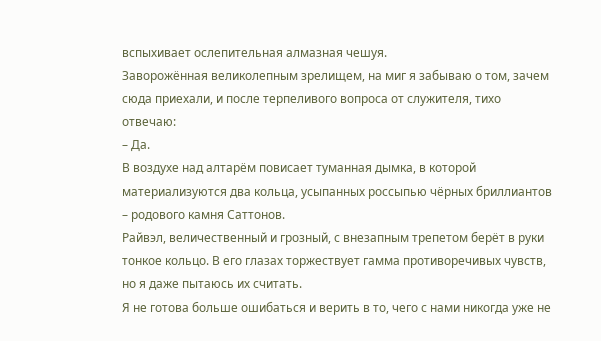вспыхивает ослепительная алмазная чешуя.
Заворожённая великолепным зрелищем, на миг я забываю о том, зачем сюда приехали, и после терпеливого вопроса от служителя, тихо отвечаю:
– Да.
В воздухе над алтарём повисает туманная дымка, в которой материализуются два кольца, усыпанных россыпью чёрных бриллиантов – родового камня Саттонов.
Райвэл, величественный и грозный, с внезапным трепетом берёт в руки тонкое кольцо. В его глазах торжествует гамма противоречивых чувств, но я даже пытаюсь их считать.
Я не готова больше ошибаться и верить в то, чего с нами никогда уже не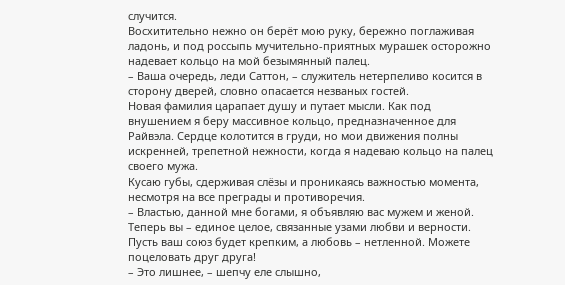случится.
Восхитительно нежно он берёт мою руку, бережно поглаживая ладонь, и под россыпь мучительно-приятных мурашек осторожно надевает кольцо на мой безымянный палец.
– Ваша очередь, леди Саттон, – служитель нетерпеливо косится в сторону дверей, словно опасается незваных гостей.
Новая фамилия царапает душу и путает мысли. Как под внушением я беру массивное кольцо, предназначенное для Райвэла. Сердце колотится в груди, но мои движения полны искренней, трепетной нежности, когда я надеваю кольцо на палец своего мужа.
Кусаю губы, сдерживая слёзы и проникаясь важностью момента, несмотря на все преграды и противоречия.
– Властью, данной мне богами, я объявляю вас мужем и женой. Теперь вы – единое целое, связанные узами любви и верности. Пусть ваш союз будет крепким, а любовь – нетленной. Можете поцеловать друг друга!
– Это лишнее, – шепчу еле слышно,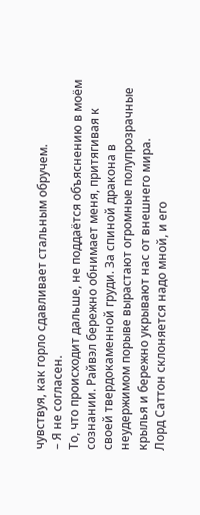чувствуя, как горло сдавливает стальным обручем.
– Я не согласен.
То, что происходит дальше, не поддаётся объяснению в моём сознании. Райвэл бережно обнимает меня, притягивая к своей твердокаменной груди. За спиной дракона в неудержимом порыве вырастают огромные полупрозрачные крылья и бережно укрывают нас от внешнего мира.
Лорд Саттон склоняется надо мной, и его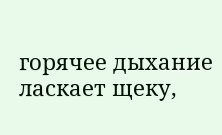горячее дыхание ласкает щеку,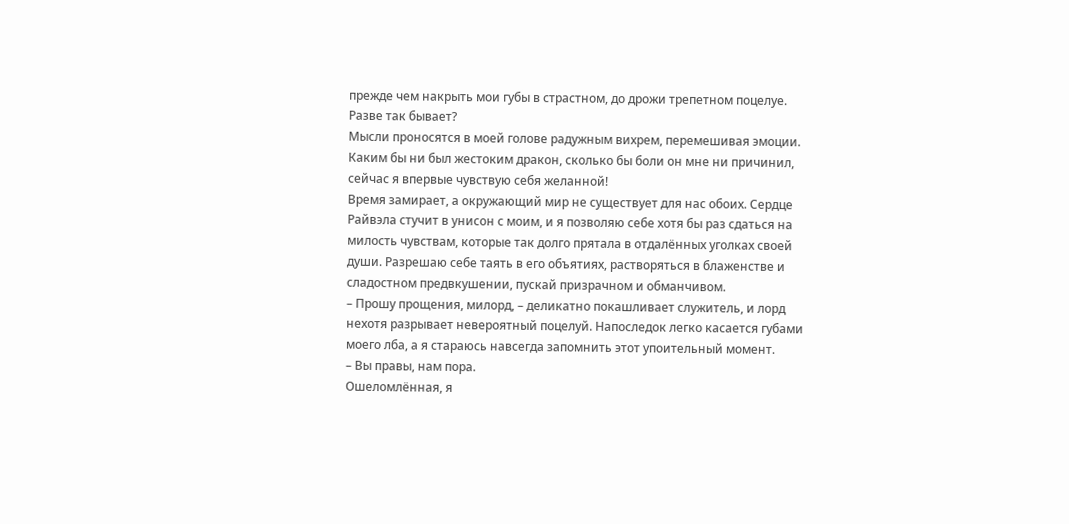прежде чем накрыть мои губы в страстном, до дрожи трепетном поцелуе.
Разве так бывает?
Мысли проносятся в моей голове радужным вихрем, перемешивая эмоции. Каким бы ни был жестоким дракон, сколько бы боли он мне ни причинил, сейчас я впервые чувствую себя желанной!
Время замирает, а окружающий мир не существует для нас обоих. Сердце Райвэла стучит в унисон с моим, и я позволяю себе хотя бы раз сдаться на милость чувствам, которые так долго прятала в отдалённых уголках своей души. Разрешаю себе таять в его объятиях, растворяться в блаженстве и сладостном предвкушении, пускай призрачном и обманчивом.
– Прошу прощения, милорд, – деликатно покашливает служитель, и лорд нехотя разрывает невероятный поцелуй. Напоследок легко касается губами моего лба, а я стараюсь навсегда запомнить этот упоительный момент.
– Вы правы, нам пора.
Ошеломлённая, я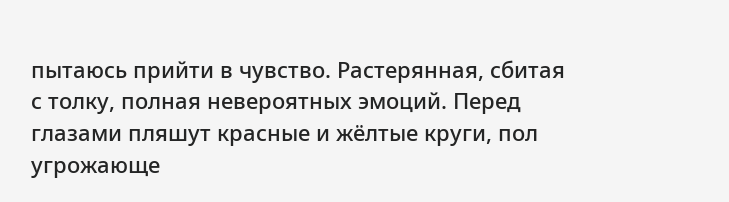пытаюсь прийти в чувство. Растерянная, сбитая с толку, полная невероятных эмоций. Перед глазами пляшут красные и жёлтые круги, пол угрожающе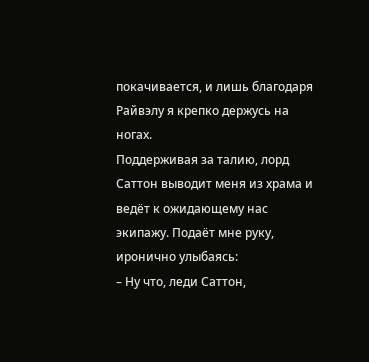покачивается, и лишь благодаря Райвэлу я крепко держусь на ногах.
Поддерживая за талию, лорд Саттон выводит меня из храма и ведёт к ожидающему нас экипажу. Подаёт мне руку, иронично улыбаясь:
– Ну что, леди Саттон,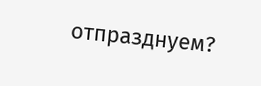отпразднуем?